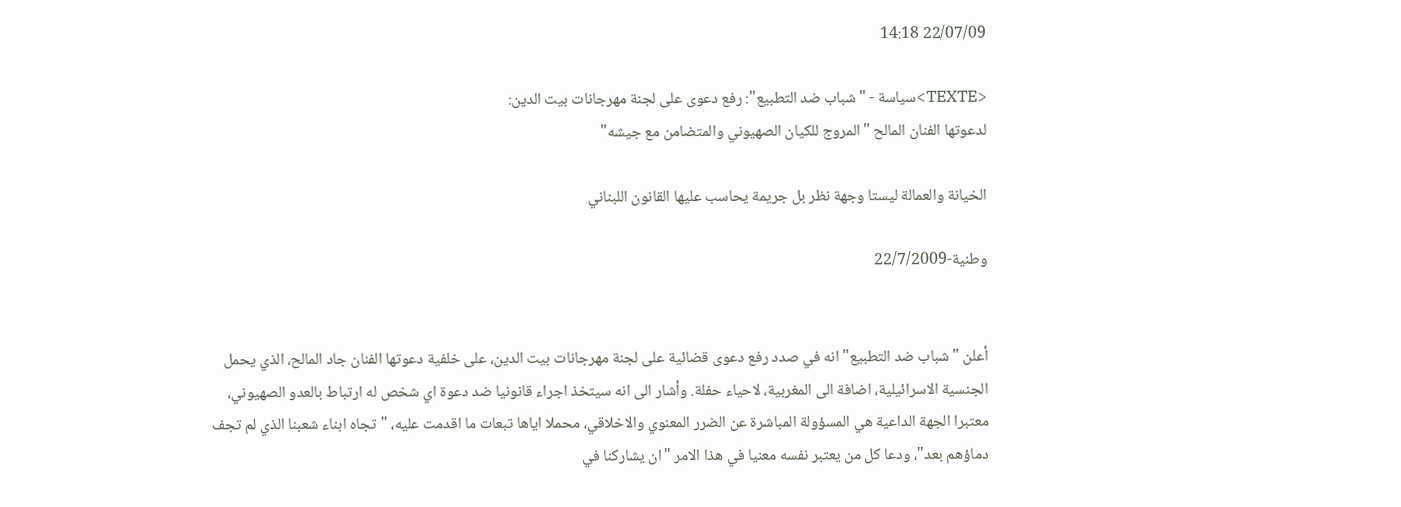22/07/09 14:18

<TEXTE>سياسة - "شباب ضد التطبيع": رفع دعوى على لجنة مهرجانات بيت الدين:
لدعوتها الفنان المالح "المروج للكيان الصهيوني والمتضامن مع جيشه"

الخيانة والعمالة ليستا وجهة نظر بل جريمة يحاسب عليها القانون اللبناني

وطنية-22/7/2009


أعلن "شباب ضد التطبيع" انه في صدد رفع دعوى قضائية على لجنة مهرجانات بيت الدين، على خلفية دعوتها الفنان جاد المالح، الذي يحمل الجنسية الاسرائيلية، اضافة الى المغربية، لاحياء حفلة. وأشار الى انه سيتخذ اجراء قانونيا ضد دعوة اي شخص له ارتباط بالعدو الصهيوني، معتبرا الجهة الداعية هي المسؤولة المباشرة عن الضرر المعنوي والاخلاقي، محملا اياها تبعات ما اقدمت عليه، "تجاه ابناء شعبنا الذي لم تجف دماؤهم بعد"، ودعا كل من يعتبر نفسه معنيا في هذا الامر "ان يشاركنا في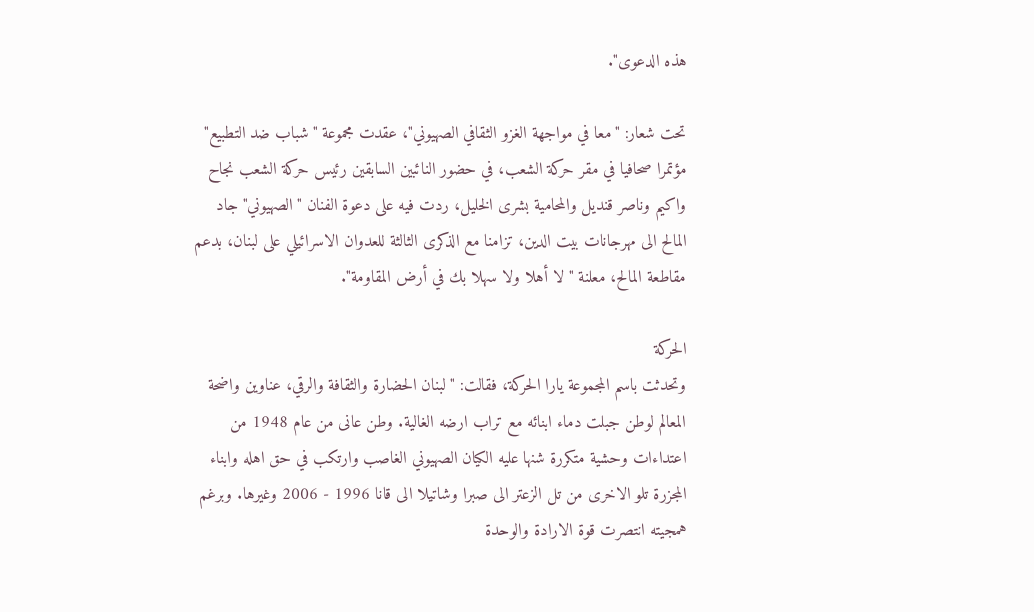هذه الدعوى".

تحت شعار: "معا في مواجهة الغزو الثقافي الصهيوني"، عقدت مجموعة "شباب ضد التطبيع" مؤتمرا صحافيا في مقر حركة الشعب، في حضور النائبين السابقين رئيس حركة الشعب نجاح واكيم وناصر قنديل والمحامية بشرى الخليل، ردت فيه على دعوة الفنان "الصهيوني" جاد المالح الى مهرجانات بيت الدين، تزامنا مع الذكرى الثالثة للعدوان الاسرائيلي على لبنان، بدعم مقاطعة المالح، معلنة "لا أهلا ولا سهلا بك في أرض المقاومة".

الحركة
وتحدثت باسم المجموعة يارا الحركة، فقالت: "لبنان الحضارة والثقافة والرقي، عناوين واضحة المعالم لوطن جبلت دماء ابنائه مع تراب ارضه الغالية. وطن عانى من عام 1948 من اعتداءات وحشية متكررة شنها عليه الكيان الصهيوني الغاصب وارتكب في حق اهله وابناء المجزرة تلو الاخرى من تل الزعتر الى صبرا وشاتيلا الى قانا 1996 - 2006 وغيرها. وبرغم همجيته انتصرت قوة الارادة والوحدة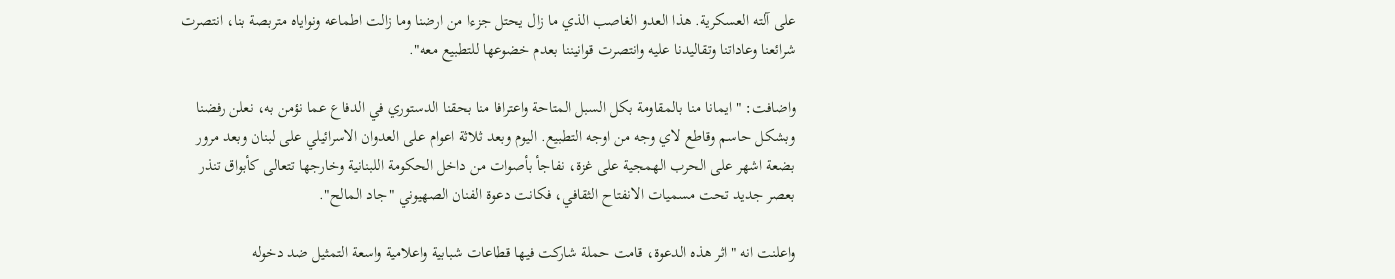على آلته العسكرية. هذا العدو الغاصب الذي ما زال يحتل جزءا من ارضنا وما زالت اطماعه ونواياه متربصة بنا، انتصرت شرائعنا وعاداتنا وتقاليدنا عليه وانتصرت قوانيننا بعدم خضوعها للتطبيع معه".

واضافت: "ايمانا منا بالمقاومة بكل السبل المتاحة واعترافا منا بحقنا الدستوري في الدفاع عما نؤمن به، نعلن رفضنا وبشكل حاسم وقاطع لاي وجه من اوجه التطبيع. اليوم وبعد ثلاثة اعوام على العدوان الاسرائيلي على لبنان وبعد مرور بضعة اشهر على الحرب الهمجية على غزة، نفاجأ بأصوات من داخل الحكومة اللبنانية وخارجها تتعالى كأبواق تنذر بعصر جديد تحت مسميات الانفتاح الثقافي، فكانت دعوة الفنان الصهيوني "جاد المالح".

واعلنت انه "اثر هذه الدعوة، قامت حملة شاركت فيها قطاعات شبابية واعلامية واسعة التمثيل ضد دخوله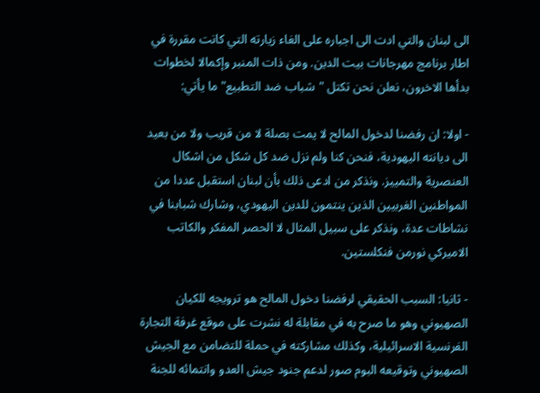الى لبنان والتي ادت الى اجباره على الغاء زيارته التي كانت مقررة في اطار برنامج مهرجانات بيت الدين. ومن ذات المنبر وإكمالا لخطوات بدأها الاخرون، نعلن نحن تكتل "شباب ضد التطبيع" ما يأتي:

- اولا: ان رفضنا لدخول المالح لا يمت بصلة لا من قريب ولا من بعيد الى ديانته اليهودية، فنحن كنا ولم نزل ضد كل شكل من اشكال العنصرية والتمييز. ونذكر من ادعى ذلك بأن لبنان استقبل عددا من المواطنين الغربيين الذين ينتمون للدين اليهودي، وشارك شبابنا في نشاطات عدة، ونذكر على سبيل المثال لا الحصر المفكر والكاتب الاميركي نورمن فنكلستين.

- ثانيا: السبب الحقيقي لرفضنا دخول المالح هو ترويجه للكيان الصهيوني وهو ما صرح به في مقابلة له نشرت على موقع غرفة التجارة الفرنسية الاسرائيلية، وكذلك مشاركته في حملة للتضامن مع الجيش الصهيوني وتوقيعه البوم صور لدعم جنود جيش العدو وانتمائه للجنة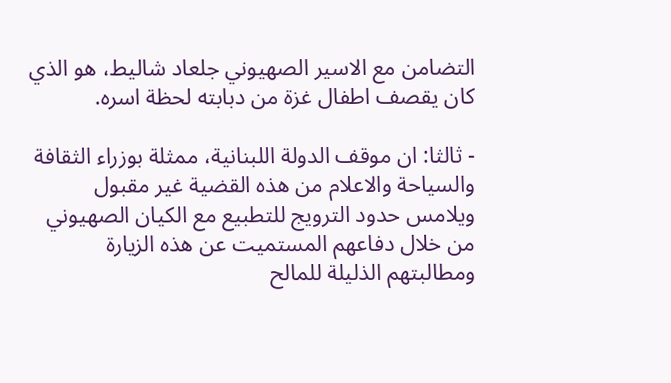التضامن مع الاسير الصهيوني جلعاد شاليط، هو الذي كان يقصف اطفال غزة من دبابته لحظة اسره.

- ثالثا: ان موقف الدولة اللبنانية، ممثلة بوزراء الثقافة والسياحة والاعلام من هذه القضية غير مقبول ويلامس حدود الترويج للتطبيع مع الكيان الصهيوني من خلال دفاعهم المستميت عن هذه الزيارة ومطالبتهم الذليلة للمالح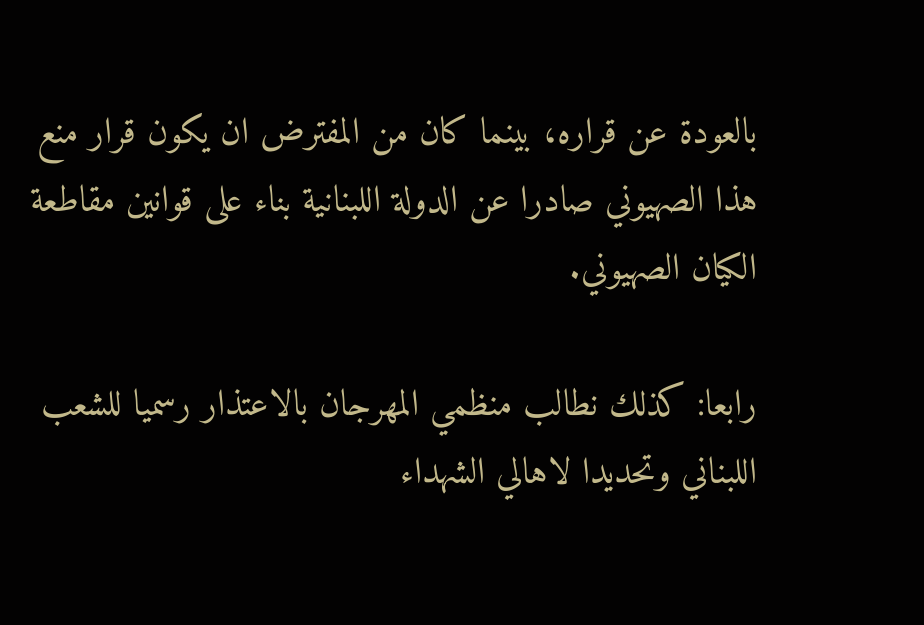بالعودة عن قراره، بينما كان من المفترض ان يكون قرار منع هذا الصهيوني صادرا عن الدولة اللبنانية بناء على قوانين مقاطعة الكيان الصهيوني.

رابعا: كذلك نطالب منظمي المهرجان بالاعتذار رسميا للشعب اللبناني وتحديدا لاهالي الشهداء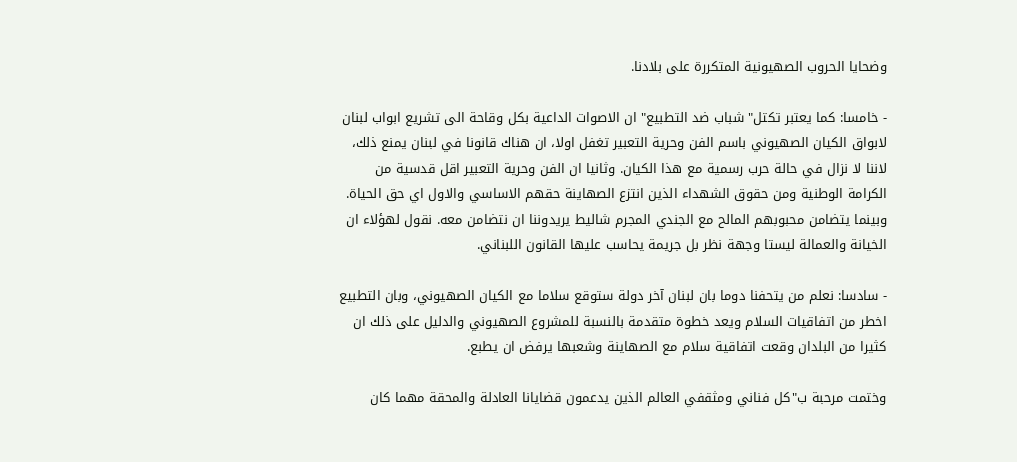وضحايا الحروب الصهيونية المتكررة على بلادنا.

- خامسا: كما يعتبر تكتل" شباب ضد التطبيع" ان الاصوات الداعية بكل وقاحة الى تشريع ابواب لبنان لابواق الكيان الصهيوني باسم الفن وحرية التعبير تغفل اولا، ان هناك قانونا في لبنان يمنع ذلك، لاننا لا نزال في حالة حرب رسمية مع هذا الكيان. وثانيا ان الفن وحرية التعبير اقل قدسية من الكرامة الوطنية ومن حقوق الشهداء الذين انتزع الصهاينة حقهم الاساسي والاول اي حق الحياة. وبينما يتضامن محبوبهم المالح مع الجندي المجرم شاليط يريدوننا ان نتضامن معه. نقول لهؤلاء ان الخيانة والعمالة ليستا وجهة نظر بل جريمة يحاسب عليها القانون اللبناني.

- سادسا: نعلم من يتحفنا دوما بان لبنان آخر دولة ستوقع سلاما مع الكيان الصهيوني، وبان التطبيع اخطر من اتفاقيات السلام ويعد خطوة متقدمة بالنسبة للمشروع الصهيوني والدليل على ذلك ان كثيرا من البلدان وقعت اتفاقية سلام مع الصهاينة وشعبها يرفض ان يطبع.

وختمت مرحبة ب"كل فناني ومثقفي العالم الذين يدعمون قضايانا العادلة والمحقة مهما كان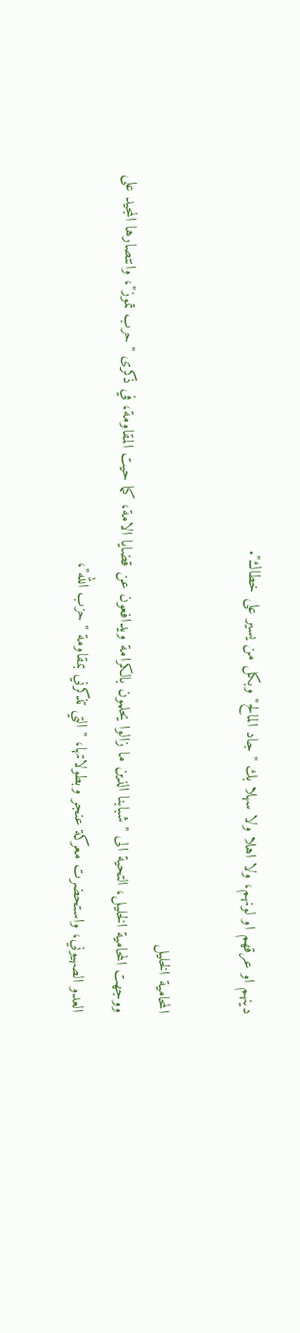دينهم او عرقهم او لونهم، ولا اهلا ولا سهلا بك "جاد المالح" وبكل من يسير على خطاك".

المحامية الخليل
ووجهت المحامية الخليل، التحية الى "شبابنا الذين ما زالوا يحلمون بالكرامة ويدافعون عن قضايا الامة، كما حيت المقاومة، في ذكرى "حرب تموز"، وانتصارها المجيد على العدو الصهيوني، واستحضرت معركة عنجر وبطولاتها، "التي تذكرني بمقاومة "حزب الله"،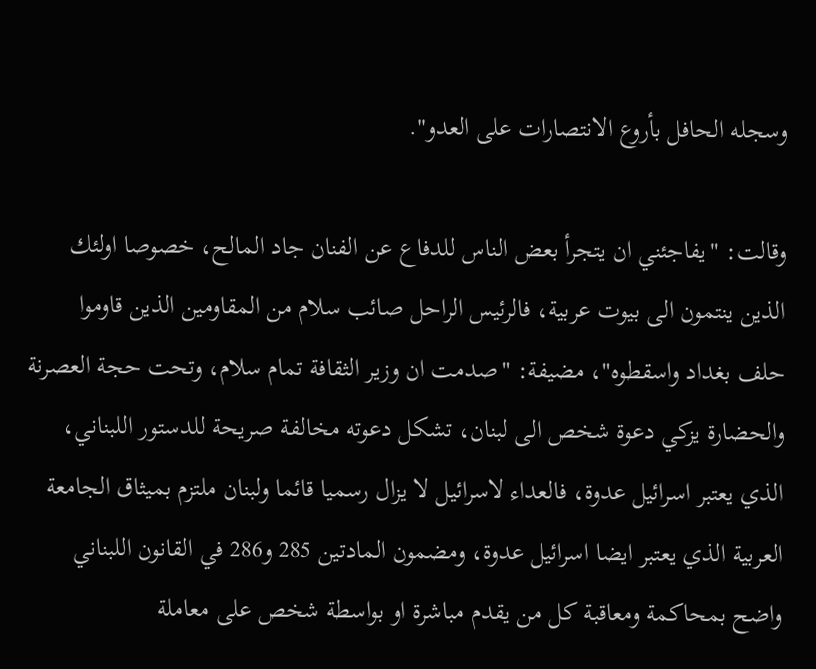وسجله الحافل بأروع الانتصارات على العدو".

وقالت: "يفاجئني ان يتجرأ بعض الناس للدفاع عن الفنان جاد المالح، خصوصا اولئك الذين ينتمون الى بيوت عربية، فالرئيس الراحل صائب سلام من المقاومين الذين قاوموا حلف بغداد واسقطوه"، مضيفة: "صدمت ان وزير الثقافة تمام سلام، وتحت حجة العصرنة والحضارة يزكي دعوة شخص الى لبنان، تشكل دعوته مخالفة صريحة للدستور اللبناني، الذي يعتبر اسرائيل عدوة، فالعداء لاسرائيل لا يزال رسميا قائما ولبنان ملتزم بميثاق الجامعة العربية الذي يعتبر ايضا اسرائيل عدوة، ومضمون المادتين 285 و286 في القانون اللبناني واضح بمحاكمة ومعاقبة كل من يقدم مباشرة او بواسطة شخص على معاملة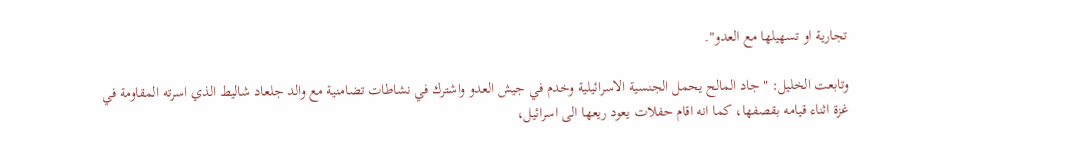تجارية او تسهيلها مع العدو".

وتابعت الخليل: "جاد المالح يحمل الجنسية الاسرائيلية وخدم في جيش العدو واشترك في نشاطات تضامنية مع والد جلعاد شاليط الذي اسرته المقاومة في غزة اثناء قيامه بقصفها، كما انه اقام حفلات يعود ريعها الى اسرائيل،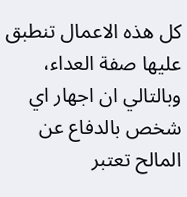كل هذه الاعمال تنطبق عليها صفة العداء، وبالتالي ان اجهار اي شخص بالدفاع عن المالح تعتبر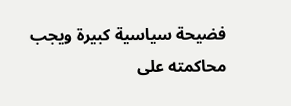فضيحة سياسية كبيرة ويجب محاكمته على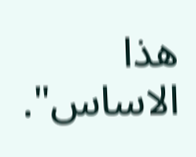هذا الاساس".